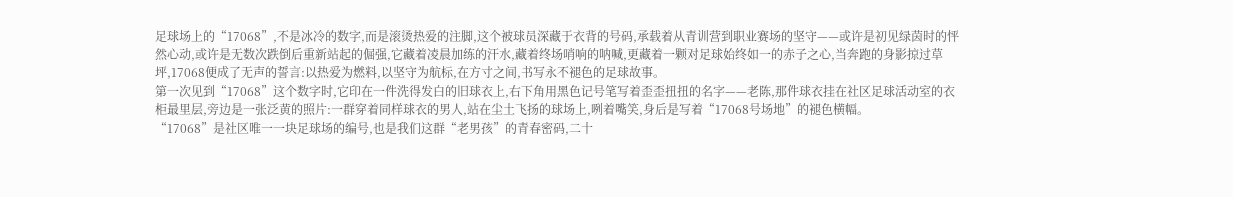足球场上的“17068”,不是冰冷的数字,而是滚烫热爱的注脚,这个被球员深藏于衣背的号码,承载着从青训营到职业赛场的坚守——或许是初见绿茵时的怦然心动,或许是无数次跌倒后重新站起的倔强,它藏着凌晨加练的汗水,藏着终场哨响的呐喊,更藏着一颗对足球始终如一的赤子之心,当奔跑的身影掠过草坪,17068便成了无声的誓言:以热爱为燃料,以坚守为航标,在方寸之间,书写永不褪色的足球故事。
第一次见到“17068”这个数字时,它印在一件洗得发白的旧球衣上,右下角用黑色记号笔写着歪歪扭扭的名字——老陈,那件球衣挂在社区足球活动室的衣柜最里层,旁边是一张泛黄的照片:一群穿着同样球衣的男人,站在尘土飞扬的球场上,咧着嘴笑,身后是写着“17068号场地”的褪色横幅。
“17068”是社区唯一一块足球场的编号,也是我们这群“老男孩”的青春密码,二十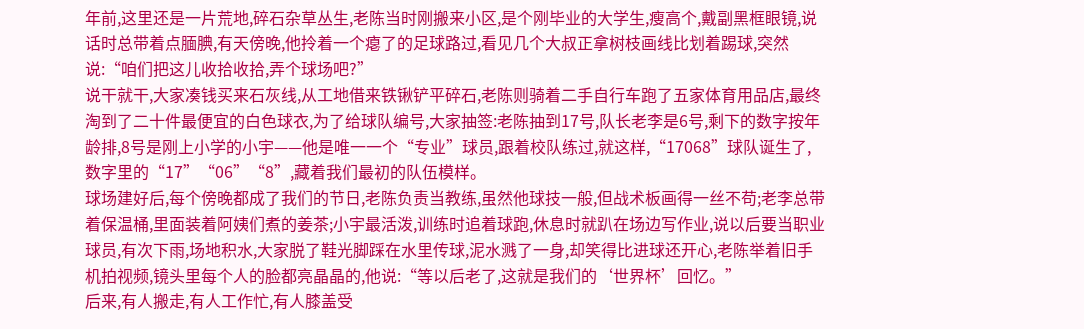年前,这里还是一片荒地,碎石杂草丛生,老陈当时刚搬来小区,是个刚毕业的大学生,瘦高个,戴副黑框眼镜,说话时总带着点腼腆,有天傍晚,他拎着一个瘪了的足球路过,看见几个大叔正拿树枝画线比划着踢球,突然说:“咱们把这儿收拾收拾,弄个球场吧?”
说干就干,大家凑钱买来石灰线,从工地借来铁锹铲平碎石,老陈则骑着二手自行车跑了五家体育用品店,最终淘到了二十件最便宜的白色球衣,为了给球队编号,大家抽签:老陈抽到17号,队长老李是6号,剩下的数字按年龄排,8号是刚上小学的小宇——他是唯一一个“专业”球员,跟着校队练过,就这样,“17068”球队诞生了,数字里的“17”“06”“8”,藏着我们最初的队伍模样。
球场建好后,每个傍晚都成了我们的节日,老陈负责当教练,虽然他球技一般,但战术板画得一丝不苟;老李总带着保温桶,里面装着阿姨们煮的姜茶;小宇最活泼,训练时追着球跑,休息时就趴在场边写作业,说以后要当职业球员,有次下雨,场地积水,大家脱了鞋光脚踩在水里传球,泥水溅了一身,却笑得比进球还开心,老陈举着旧手机拍视频,镜头里每个人的脸都亮晶晶的,他说:“等以后老了,这就是我们的‘世界杯’回忆。”
后来,有人搬走,有人工作忙,有人膝盖受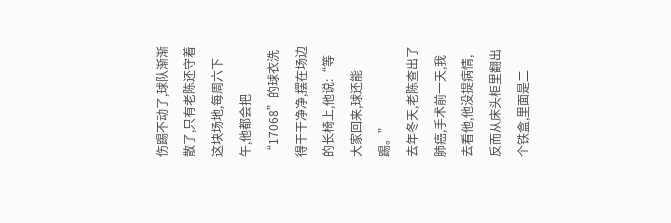伤踢不动了,球队渐渐散了,只有老陈还守着这块场地,每周六下午,他都会把“17068”的球衣洗得干干净净,摆在场边的长椅上,他说:“等大家回来,球还能踢。”
去年冬天,老陈查出了肺癌,手术前一天,我去看他,他没提病情,反而从床头柜里翻出个铁盒,里面是二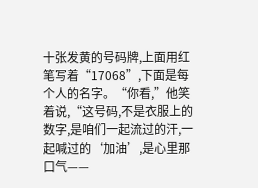十张发黄的号码牌,上面用红笔写着“17068”,下面是每个人的名字。“你看,”他笑着说,“这号码,不是衣服上的数字,是咱们一起流过的汗,一起喊过的‘加油’,是心里那口气——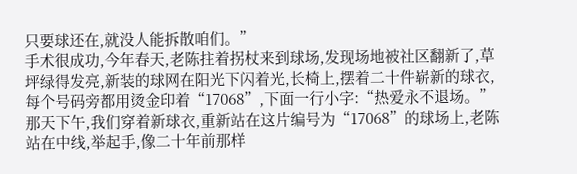只要球还在,就没人能拆散咱们。”
手术很成功,今年春天,老陈拄着拐杖来到球场,发现场地被社区翻新了,草坪绿得发亮,新装的球网在阳光下闪着光,长椅上,摆着二十件崭新的球衣,每个号码旁都用烫金印着“17068”,下面一行小字:“热爱永不退场。”
那天下午,我们穿着新球衣,重新站在这片编号为“17068”的球场上,老陈站在中线,举起手,像二十年前那样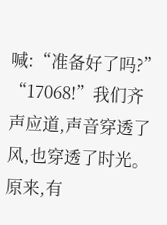喊:“准备好了吗?”
“17068!”我们齐声应道,声音穿透了风,也穿透了时光。
原来,有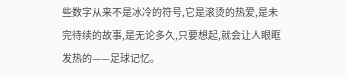些数字从来不是冰冷的符号,它是滚烫的热爱,是未完待续的故事,是无论多久,只要想起,就会让人眼眶发热的——足球记忆。